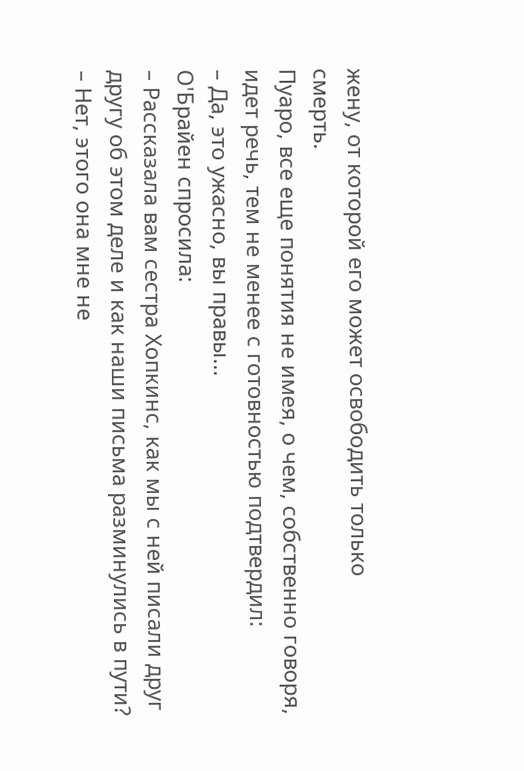жену, от которой его может освободить только
смерть.
Пуаро, все еще понятия не имея, о чем, собственно говоря, идет речь, тем не менее с готовностью подтвердил:
– Да, это ужасно, вы правы...
О'Брайен спросила:
– Рассказала вам сестра Хопкинс, как мы с ней писали друг другу об этом деле и как наши письма разминулись в пути?
– Нет, этого она мне не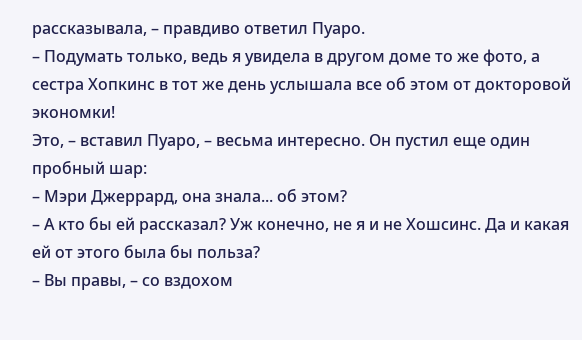рассказывала, – правдиво ответил Пуаро.
– Подумать только, ведь я увидела в другом доме то же фото, а сестра Хопкинс в тот же день услышала все об этом от докторовой экономки!
Это, – вставил Пуаро, – весьма интересно. Он пустил еще один пробный шар:
– Мэри Джеррард, она знала... об этом?
– А кто бы ей рассказал? Уж конечно, не я и не Хошсинс. Да и какая ей от этого была бы польза?
– Вы правы, – со вздохом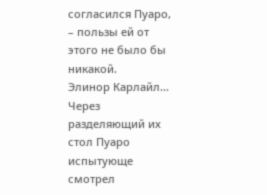согласился Пуаро, – пользы ей от этого не было бы никакой.
Элинор Карлайл...
Через разделяющий их стол Пуаро испытующе смотрел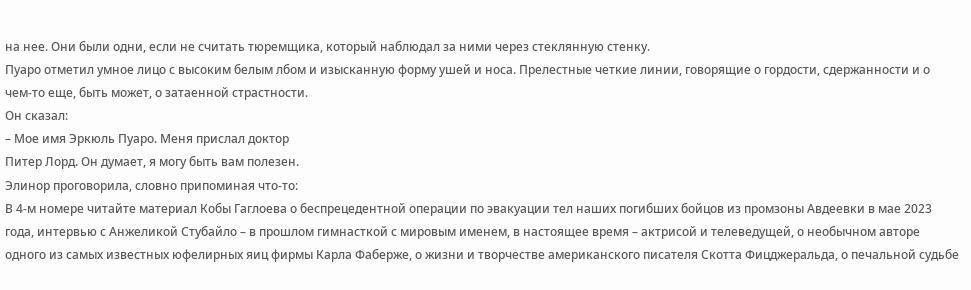на нее. Они были одни, если не считать тюремщика, который наблюдал за ними через стеклянную стенку.
Пуаро отметил умное лицо с высоким белым лбом и изысканную форму ушей и носа. Прелестные четкие линии, говорящие о гордости, сдержанности и о чем-то еще, быть может, о затаенной страстности.
Он сказал:
– Мое имя Эркюль Пуаро. Меня прислал доктор
Питер Лорд. Он думает, я могу быть вам полезен.
Элинор проговорила, словно припоминая что-то:
В 4-м номере читайте материал Кобы Гаглоева о беспрецедентной операции по эвакуации тел наших погибших бойцов из промзоны Авдеевки в мае 2023 года, интервью с Анжеликой Стубайло – в прошлом гимнасткой с мировым именем, в настоящее время – актрисой и телеведущей, о необычном авторе одного из самых известных юфелирных яиц фирмы Карла Фаберже, о жизни и творчестве американского писателя Скотта Фицджеральда, о печальной судьбе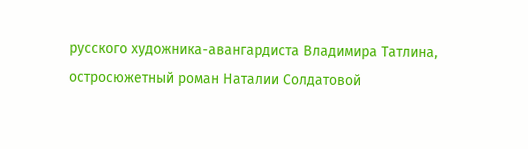русского художника-авангардиста Владимира Татлина, остросюжетный роман Наталии Солдатовой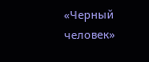«Черный человек»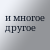и многое другое